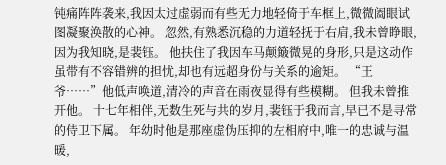钝痛阵阵袭来,我因太过虚弱而有些无力地轻倚于车框上,微微阖眼试图凝聚涣散的心神。 忽然,有熟悉沉稳的力道轻抚于右肩,我未曾睁眼,因为我知晓,是裴钰。 他扶住了我因车马颠簸微晃的身形,只是这动作虽带有不容错辨的担忧,却也有远超身份与关系的逾矩。 “王爷……”他低声唤道,清冷的声音在雨夜显得有些模糊。 但我未曾推开他。 十七年相伴,无数生死与共的岁月,裴钰于我而言,早已不是寻常的侍卫下属。 年幼时他是那座虚伪压抑的左相府中,唯一的忠诚与温暖,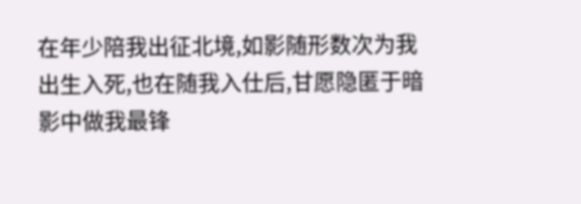在年少陪我出征北境,如影随形数次为我出生入死,也在随我入仕后,甘愿隐匿于暗影中做我最锋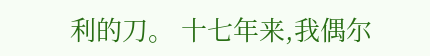利的刀。 十七年来,我偶尔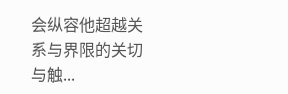会纵容他超越关系与界限的关切与触...